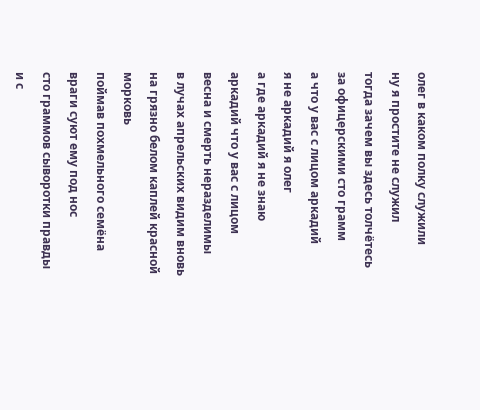олег в каком полку служили
ну я простите не служил
тогда зачем вы здесь толчётесь
за офицерскими сто грамм
а что у вас с лицом аркадий
я не аркадий я олег
а где аркадий я не знаю
аркадий что у вас с лицом
весна и смерть неразделимы
в лучах апрельских видим вновь
на грязно белом каплей красной
морковь
поймав похмельного семёна
враги суют ему под нос
сто граммов сыворотки правды
и с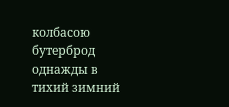колбасою бутерброд
однажды в тихий зимний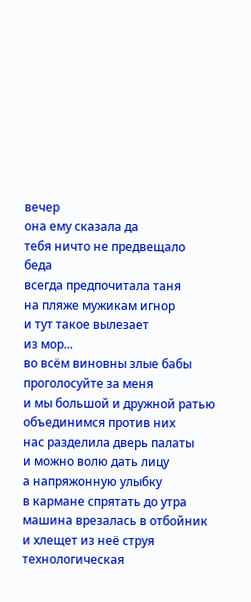вечер
она ему сказала да
тебя ничто не предвещало
беда
всегда предпочитала таня
на пляже мужикам игнор
и тут такое вылезает
из мор...
во всём виновны злые бабы
проголосуйте за меня
и мы большой и дружной ратью
объединимся против них
нас разделила дверь палаты
и можно волю дать лицу
а напряжонную улыбку
в кармане спрятать до утра
машина врезалась в отбойник
и хлещет из неё струя
технологическая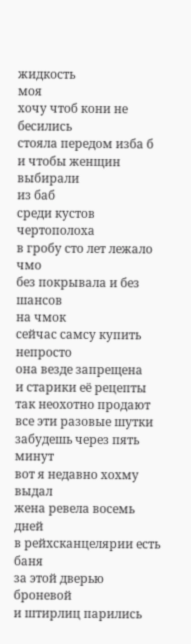жидкость
моя
хочу чтоб кони не бесились
стояла передом изба б
и чтобы женщин выбирали
из баб
среди кустов чертополоха
в гробу сто лет лежало чмо
без покрывала и без шансов
на чмок
сейчас самсу купить непросто
она везде запрещена
и старики её рецепты
так неохотно продают
все эти разовые шутки
забудешь через пять минут
вот я недавно хохму выдал
жена ревела восемь дней
в рейхсканцелярии есть баня
за этой дверью броневой
и штирлиц парились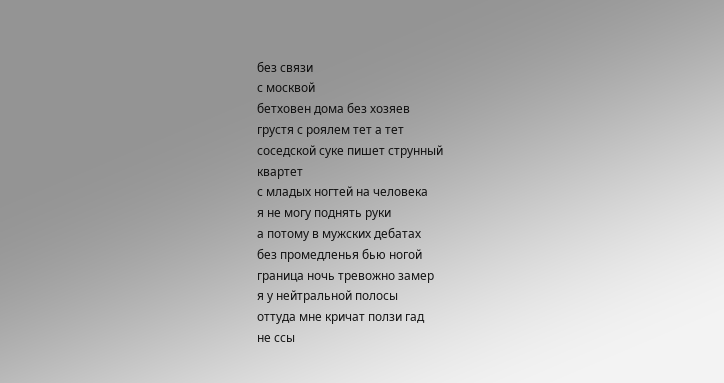без связи
с москвой
бетховен дома без хозяев
грустя с роялем тет а тет
соседской суке пишет струнный
квартет
с младых ногтей на человека
я не могу поднять руки
а потому в мужских дебатах
без промедленья бью ногой
граница ночь тревожно замер
я у нейтральной полосы
оттуда мне кричат ползи гад
не ссы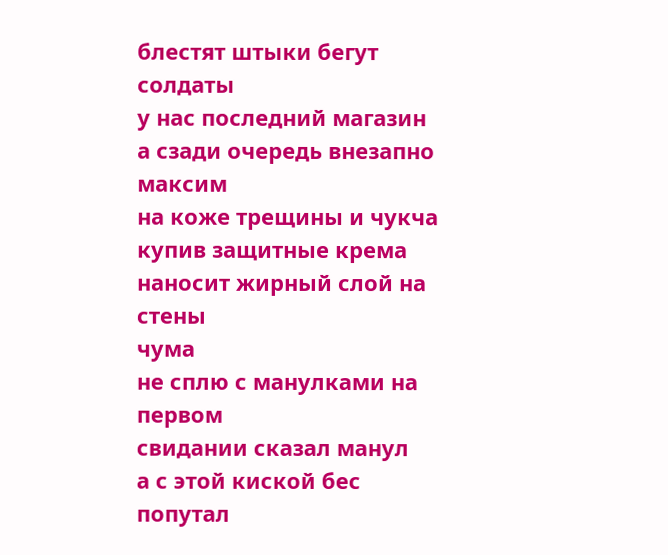блестят штыки бегут солдаты
у нас последний магазин
а сзади очередь внезапно
максим
на коже трещины и чукча
купив защитные крема
наносит жирный слой на стены
чума
не сплю с манулками на первом
свидании сказал манул
а с этой киской бес попутал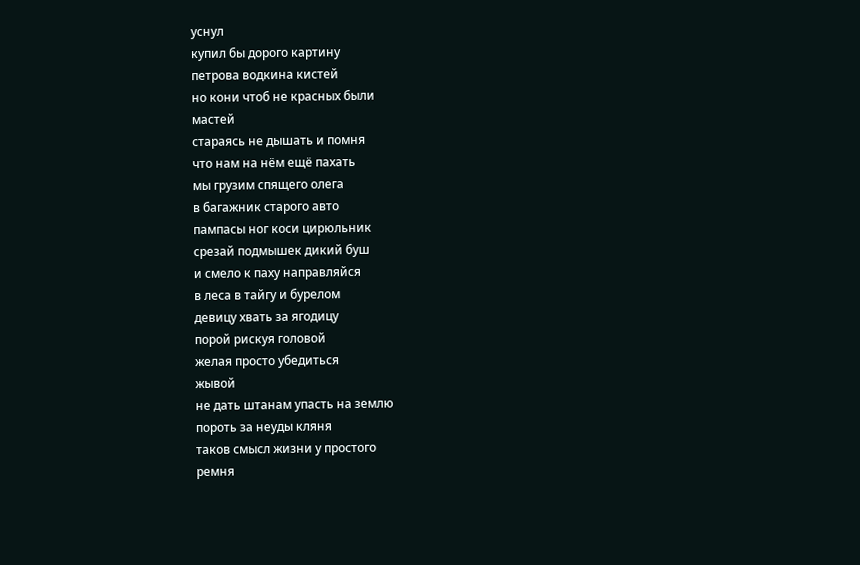уснул
купил бы дорого картину
петрова водкина кистей
но кони чтоб не красных были
мастей
стараясь не дышать и помня
что нам на нём ещё пахать
мы грузим спящего олега
в багажник старого авто
пампасы ног коси цирюльник
срезай подмышек дикий буш
и смело к паху направляйся
в леса в тайгу и бурелом
девицу хвать за ягодицу
порой рискуя головой
желая просто убедиться
жывой
не дать штанам упасть на землю
пороть за неуды кляня
таков смысл жизни у простого
ремня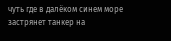чуть где в далёком синем море
застрянет танкер на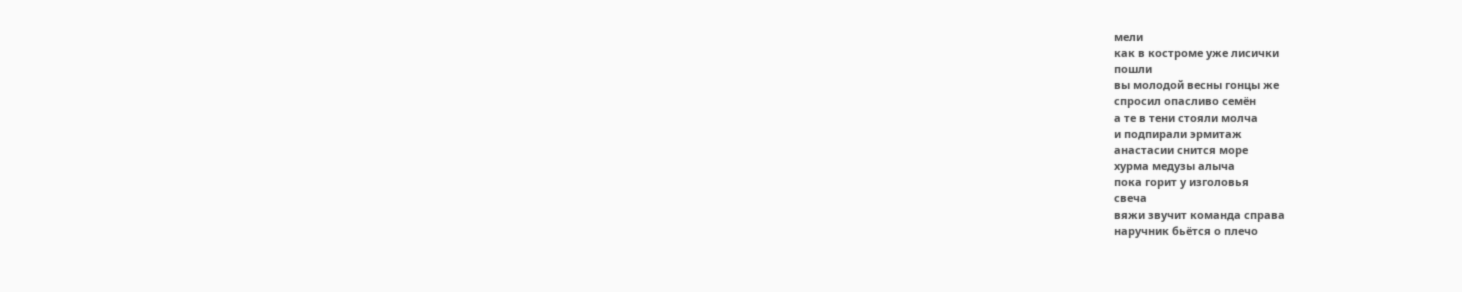мели
как в костроме уже лисички
пошли
вы молодой весны гонцы же
спросил опасливо семён
а те в тени стояли молча
и подпирали эрмитаж
анастасии снится море
хурма медузы алыча
пока горит у изголовья
свеча
вяжи звучит команда справа
наручник бьётся о плечо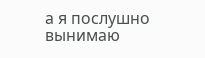а я послушно вынимаю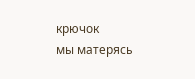крючок
мы матерясь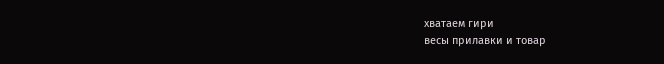хватаем гири
весы прилавки и товар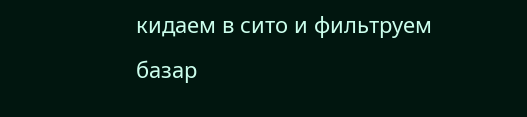кидаем в сито и фильтруем
базар